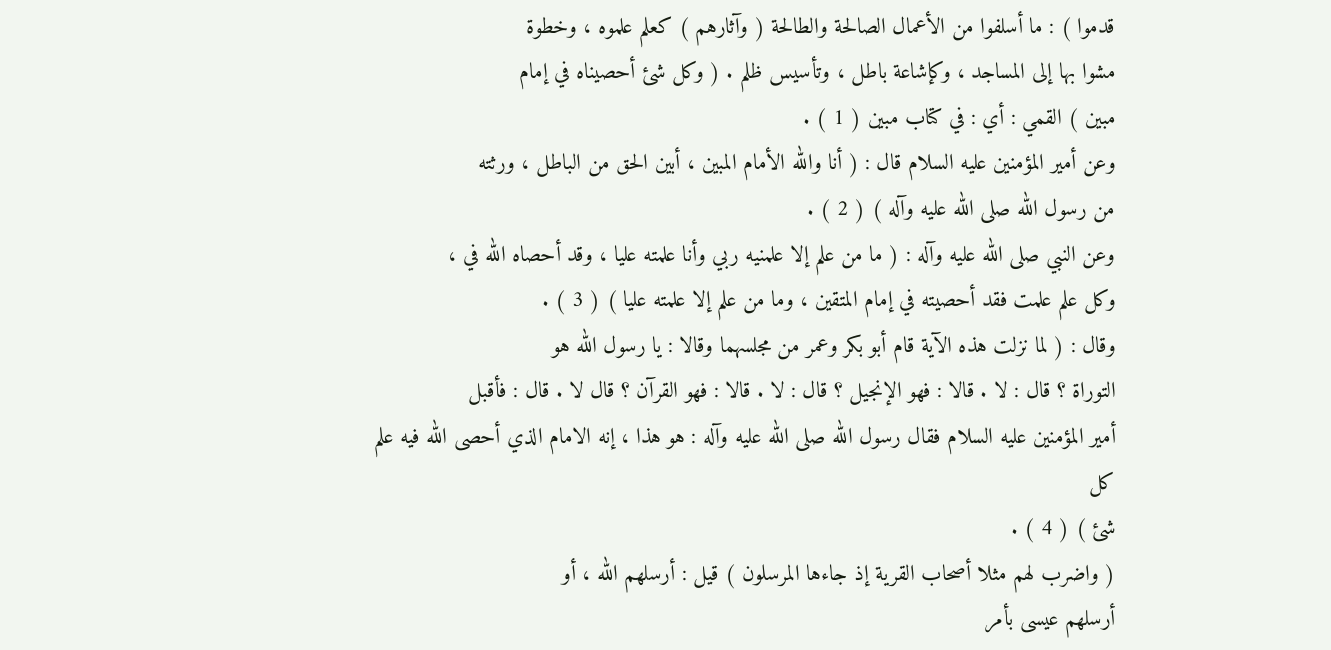قدموا ) : ما أسلفوا من الأعمال الصالحة والطالحة ( وآثارهم ) كعلم علموه ، وخطوة
مشوا بها إلى المساجد ، وكإشاعة باطل ، وتأسيس ظلم . ( وكل شئ أحصيناه في إمام
مبين ) القمي : أي : في كتاب مبين ( 1 ) .
وعن أمير المؤمنين عليه السلام قال : ( أنا والله الأمام المبين ، أبين الحق من الباطل ، ورثته
من رسول الله صلى الله عليه وآله ) ( 2 ) .
وعن النبي صلى الله عليه وآله : ( ما من علم إلا علمنيه ربي وأنا علمته عليا ، وقد أحصاه الله في ،
وكل علم علمت فقد أحصيته في إمام المتقين ، وما من علم إلا علمته عليا ) ( 3 ) .
وقال : ( لما نزلت هذه الآية قام أبو بكر وعمر من مجلسهما وقالا : يا رسول الله هو
التوراة ؟ قال : لا . قالا : فهو الإنجيل ؟ قال : لا . قالا : فهو القرآن ؟ قال لا . قال : فأقبل
أمير المؤمنين عليه السلام فقال رسول الله صلى الله عليه وآله : هو هذا ، إنه الامام الذي أحصى الله فيه علم كل
شئ ) ( 4 ) .
( واضرب لهم مثلا أصحاب القرية إذ جاءها المرسلون ) قيل : أرسلهم الله ، أو
أرسلهم عيسى بأمر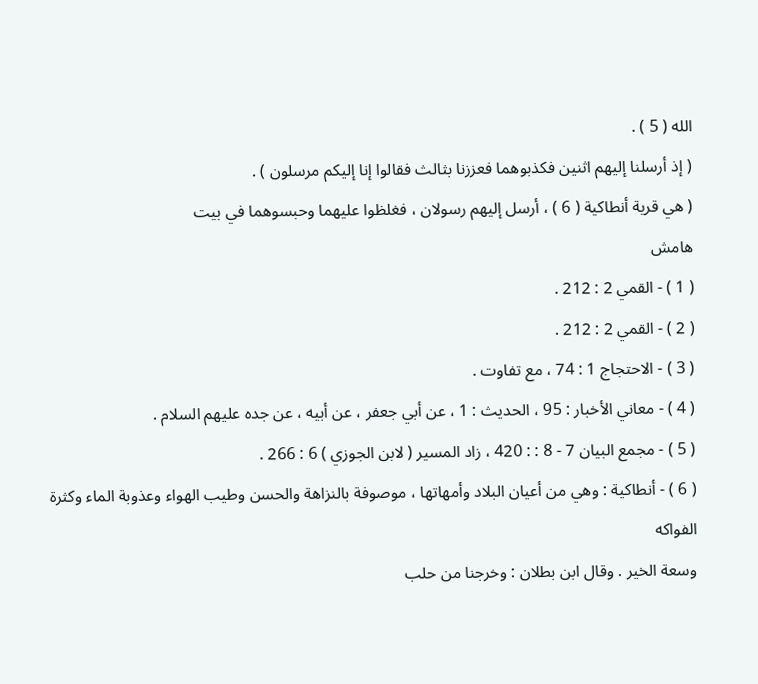الله ( 5 ) .
( إذ أرسلنا إليهم اثنين فكذبوهما فعززنا بثالث فقالوا إنا إليكم مرسلون ) .
( هي قرية أنطاكية ( 6 ) ، أرسل إليهم رسولان ، فغلظوا عليهما وحبسوهما في بيت
هامش
( 1 ) - القمي 2 : 212 .
( 2 ) - القمي 2 : 212 .
( 3 ) - الاحتجاج 1 : 74 ، مع تفاوت .
( 4 ) - معاني الأخبار : 95 ، الحديث : 1 ، عن أبي جعفر ، عن أبيه ، عن جده عليهم السلام .
( 5 ) - مجمع البيان 7 - 8 : : 420 ، زاد المسير ( لابن الجوزي ) 6 : 266 .
( 6 ) - أنطاكية : وهي من أعيان البلاد وأمهاتها ، موصوفة بالنزاهة والحسن وطيب الهواء وعذوبة الماء وكثرة الفواكه
وسعة الخير . وقال ابن بطلان : وخرجنا من حلب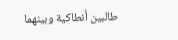طالبين أنطاكية وبينهما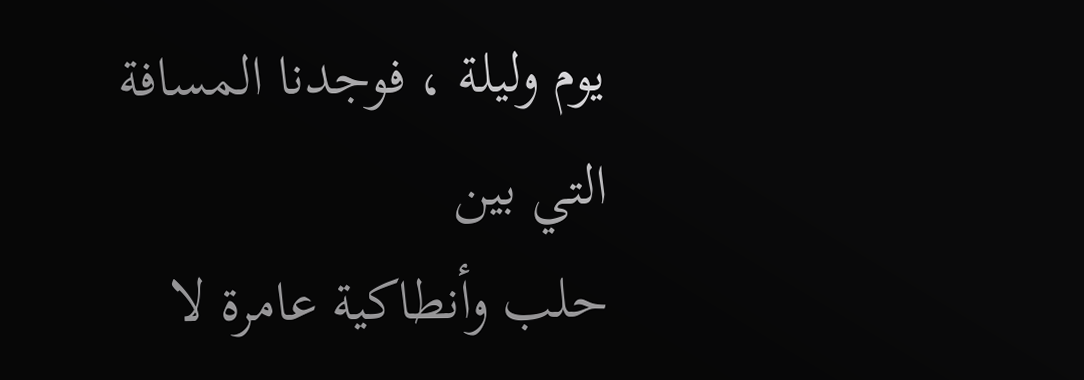يوم وليلة ، فوجدنا المسافة التي بين
حلب وأنطاكية عامرة لا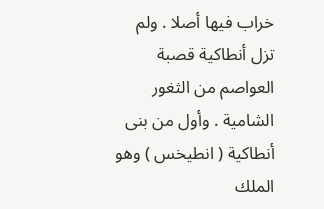خراب فيها أصلا . ولم تزل أنطاكية قصبة العواصم من الثغور الشامية . وأول من بنى
أنطاكية ( انطيخس ) وهو الملك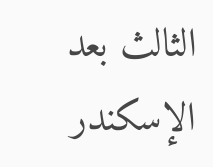الثالث بعد الإسكندر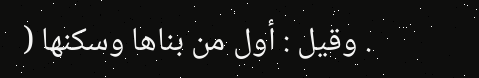. وقيل : أول من بناها وسكنها (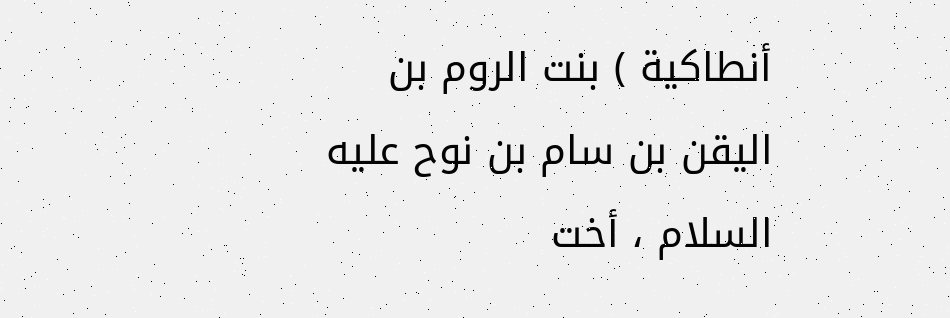أنطاكية ) بنت الروم بن
اليقن بن سام بن نوح عليه السلام ، أخت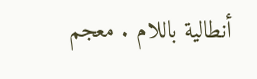أنطالية باللام . معجم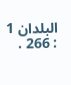البلدان 1 : 266 .